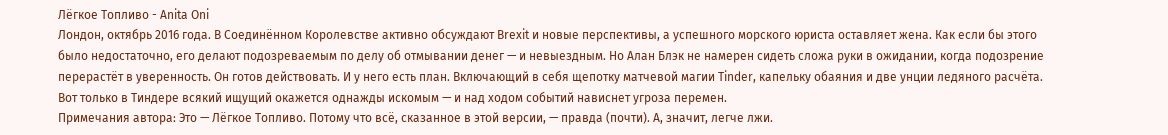Лёгкое Топливо - Anita Oni
Лондон, октябрь 2016 года. В Соединённом Королевстве активно обсуждают Brexit и новые перспективы, а успешного морского юриста оставляет жена. Как если бы этого было недостаточно, его делают подозреваемым по делу об отмывании денег — и невыездным. Но Алан Блэк не намерен сидеть сложа руки в ожидании, когда подозрение перерастёт в уверенность. Он готов действовать. И у него есть план. Включающий в себя щепотку матчевой магии Tinder, капельку обаяния и две унции ледяного расчёта. Вот только в Тиндере всякий ищущий окажется однажды искомым — и над ходом событий нависнет угроза перемен.
Примечания автора: Это — Лёгкое Топливо. Потому что всё, сказанное в этой версии, — правда (почти). А, значит, легче лжи.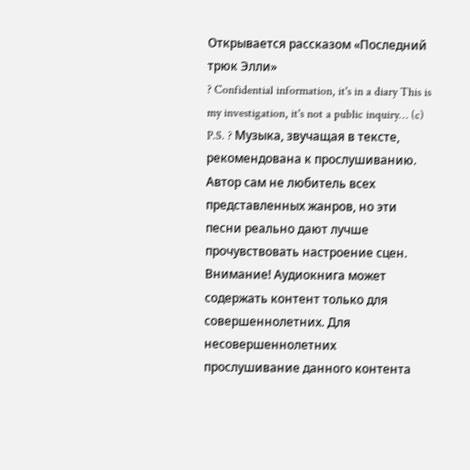Открывается рассказом «Последний трюк Элли»
? Confidential information, it's in a diary This is my investigation, it's not a public inquiry… (c)
P.S. ? Музыка, звучащая в тексте, рекомендована к прослушиванию. Автор сам не любитель всех представленных жанров, но эти песни реально дают лучше прочувствовать настроение сцен.
Внимание! Аудиокнига может содержать контент только для совершеннолетних. Для несовершеннолетних прослушивание данного контента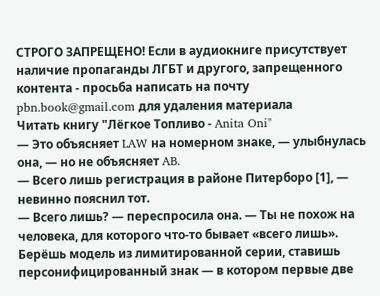СТРОГО ЗАПРЕЩЕНО! Если в аудиокниге присутствует наличие пропаганды ЛГБТ и другого, запрещенного контента - просьба написать на почту pbn.book@gmail.com для удаления материала
Читать книгу "Лёгкое Топливо - Anita Oni"
— Это объясняет LAW на номерном знаке, — улыбнулась она, — но не объясняет AB.
— Всего лишь регистрация в районе Питерборо [1], — невинно пояснил тот.
— Всего лишь? — переспросила она. — Ты не похож на человека, для которого что-то бывает «всего лишь». Берёшь модель из лимитированной серии, ставишь персонифицированный знак — в котором первые две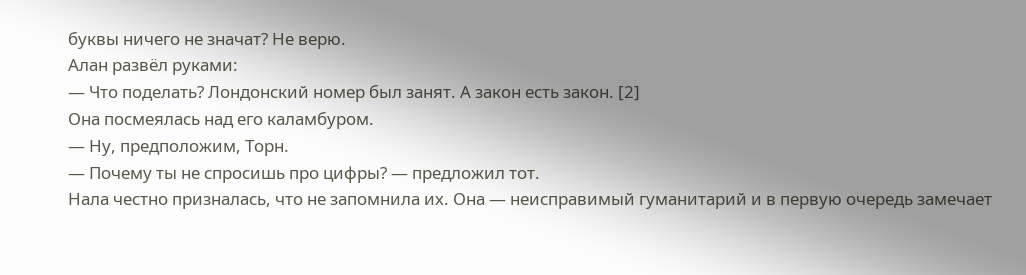буквы ничего не значат? Не верю.
Алан развёл руками:
— Что поделать? Лондонский номер был занят. А закон есть закон. [2]
Она посмеялась над его каламбуром.
— Ну, предположим, Торн.
— Почему ты не спросишь про цифры? — предложил тот.
Нала честно призналась, что не запомнила их. Она — неисправимый гуманитарий и в первую очередь замечает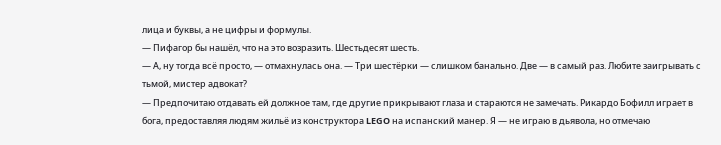лица и буквы, а не цифры и формулы.
— Пифагор бы нашёл, что на это возразить. Шестьдесят шесть.
— А, ну тогда всё просто, — отмахнулась она. — Три шестёрки — слишком банально. Две — в самый раз. Любите заигрывать с тьмой, мистер адвокат?
— Предпочитаю отдавать ей должное там, где другие прикрывают глаза и стараются не замечать. Рикардо Бофилл играет в бога, предоставляя людям жильё из конструктора LEGO на испанский манер. Я — не играю в дьявола, но отмечаю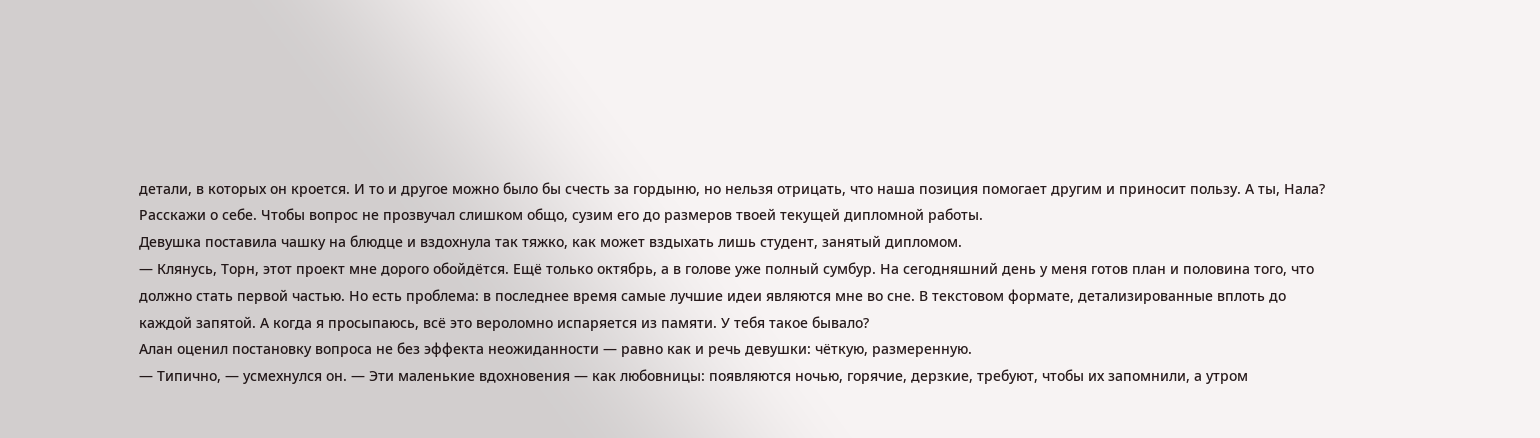детали, в которых он кроется. И то и другое можно было бы счесть за гордыню, но нельзя отрицать, что наша позиция помогает другим и приносит пользу. А ты, Нала? Расскажи о себе. Чтобы вопрос не прозвучал слишком общо, сузим его до размеров твоей текущей дипломной работы.
Девушка поставила чашку на блюдце и вздохнула так тяжко, как может вздыхать лишь студент, занятый дипломом.
— Клянусь, Торн, этот проект мне дорого обойдётся. Ещё только октябрь, а в голове уже полный сумбур. На сегодняшний день у меня готов план и половина того, что должно стать первой частью. Но есть проблема: в последнее время самые лучшие идеи являются мне во сне. В текстовом формате, детализированные вплоть до каждой запятой. А когда я просыпаюсь, всё это вероломно испаряется из памяти. У тебя такое бывало?
Алан оценил постановку вопроса не без эффекта неожиданности — равно как и речь девушки: чёткую, размеренную.
— Типично, — усмехнулся он. — Эти маленькие вдохновения — как любовницы: появляются ночью, горячие, дерзкие, требуют, чтобы их запомнили, а утром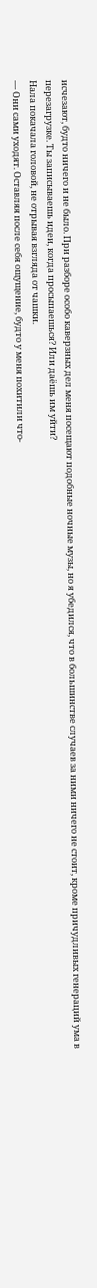исчезают, будто ничего и не было. При разборе особо каверзных дел меня посещают подобные ночные музы, но я убедился, что в большинстве случаев за ними ничего не стоит, кроме причудливых генераций ума в перезагрузке. Ты записываешь идеи, когда просыпаешься? Или даёшь им уйти?
Нала покачала головой, не отрывая взгляда от чашки.
— Они сами уходят. Оставляя после себя ощущение, будто у меня похитили что-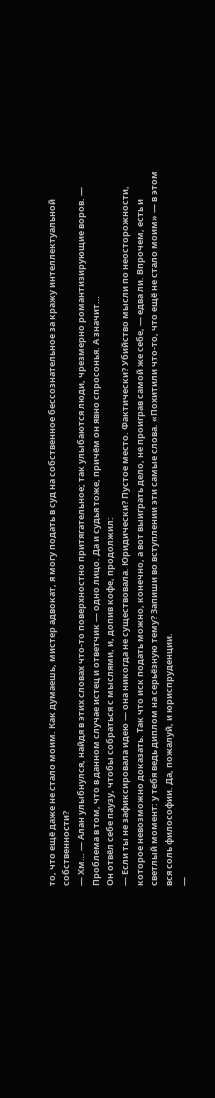то, что ещё даже не стало моим. Как думаешь, мистер адвокат, я могу подать в суд на собственное бессознательное за кражу интеллектуальной собственности?
— Хм… — Алан улыбнулся, найдя в этих словах что-то поверхностно притягательное; так улыбаются люди, чрезмерно романтизирующие воров. — Проблема в том, что в данном случае истец и ответчик — одно лицо. Да и судья тоже, причём он явно спросонья. А значит…
Он отвёл себе паузу, чтобы собраться с мыслями, и, допив кофе, продолжил:
— Если ты не зафиксировала идею — она никогда не существовала. Юридически? Пустое место. Фактически? Убийство мысли по неосторожности, которое невозможно доказать. Так что иск подать можно, конечно, а вот выиграть дело, не проиграв самой же себе, — едва ли. Впрочем, есть и светлый момент: у тебя ведь диплом на серьёзную тему? Запиши во вступлении эти самые слова. «Похитили что-то, что ещё не стало моим» — в этом вся соль философии. Да, пожалуй, и юриспруденции.
—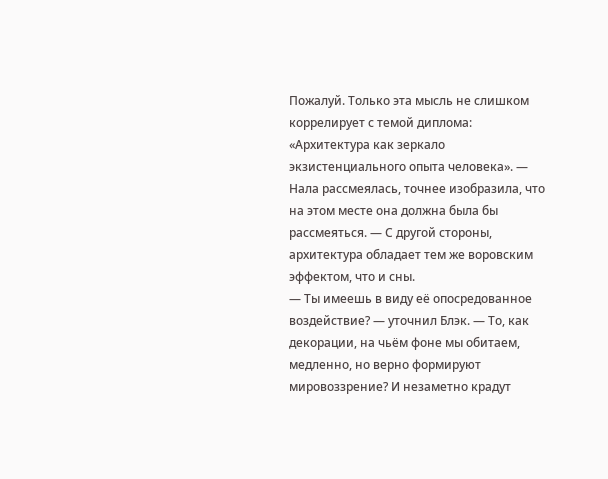Пожалуй. Только эта мысль не слишком коррелирует с темой диплома: «Архитектура как зеркало экзистенциального опыта человека». — Нала рассмеялась, точнее изобразила, что на этом месте она должна была бы рассмеяться. — С другой стороны, архитектура обладает тем же воровским эффектом, что и сны.
— Ты имеешь в виду её опосредованное воздействие? — уточнил Блэк. — То, как декорации, на чьём фоне мы обитаем, медленно, но верно формируют мировоззрение? И незаметно крадут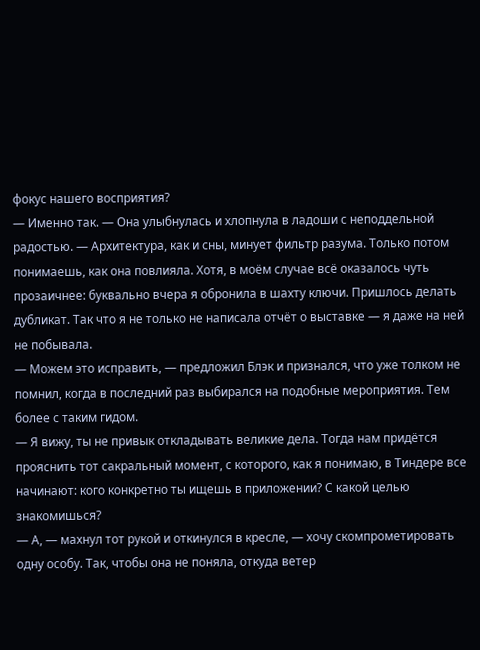фокус нашего восприятия?
— Именно так. — Она улыбнулась и хлопнула в ладоши с неподдельной радостью. — Архитектура, как и сны, минует фильтр разума. Только потом понимаешь, как она повлияла. Хотя, в моём случае всё оказалось чуть прозаичнее: буквально вчера я обронила в шахту ключи. Пришлось делать дубликат. Так что я не только не написала отчёт о выставке — я даже на ней не побывала.
— Можем это исправить, — предложил Блэк и признался, что уже толком не помнил, когда в последний раз выбирался на подобные мероприятия. Тем более с таким гидом.
— Я вижу, ты не привык откладывать великие дела. Тогда нам придётся прояснить тот сакральный момент, с которого, как я понимаю, в Тиндере все начинают: кого конкретно ты ищешь в приложении? С какой целью знакомишься?
— А, — махнул тот рукой и откинулся в кресле, — хочу скомпрометировать одну особу. Так, чтобы она не поняла, откуда ветер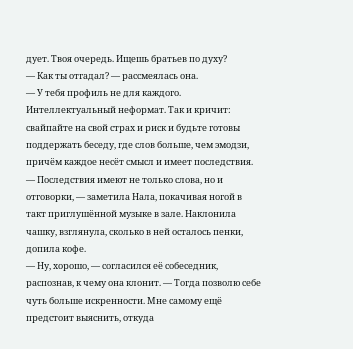дует. Твоя очередь. Ищешь братьев по духу?
— Как ты отгадал? — рассмеялась она.
— У тебя профиль не для каждого. Интеллектуальный неформат. Так и кричит: свайпайте на свой страх и риск и будьте готовы поддержать беседу, где слов больше, чем эмодзи, причём каждое несёт смысл и имеет последствия.
— Последствия имеют не только слова, но и отговорки, — заметила Нала, покачивая ногой в такт приглушённой музыке в зале. Наклонила чашку, взглянула, сколько в ней осталось пенки, допила кофе.
— Ну, хорошо, — согласился её собеседник, распознав, к чему она клонит. — Тогда позволю себе чуть больше искренности. Мне самому ещё предстоит выяснить, откуда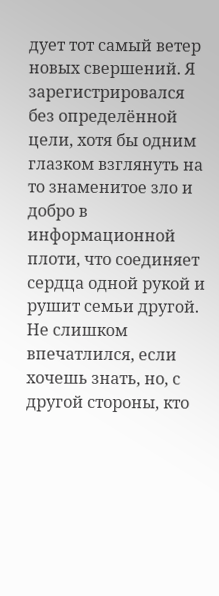дует тот самый ветер новых свершений. Я зарегистрировался без определённой цели, хотя бы одним глазком взглянуть на то знаменитое зло и добро в информационной плоти, что соединяет сердца одной рукой и рушит семьи другой. Не слишком впечатлился, если хочешь знать, но, с другой стороны, кто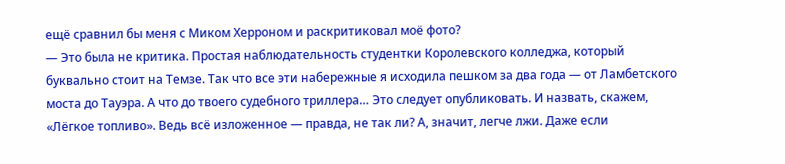ещё сравнил бы меня с Миком Херроном и раскритиковал моё фото?
— Это была не критика. Простая наблюдательность студентки Королевского колледжа, который буквально стоит на Темзе. Так что все эти набережные я исходила пешком за два года — от Ламбетского моста до Тауэра. А что до твоего судебного триллера… Это следует опубликовать. И назвать, скажем, «Лёгкое топливо». Ведь всё изложенное — правда, не так ли? А, значит, легче лжи. Даже если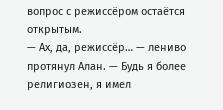вопрос с режиссёром остаётся открытым.
— Ах, да, режиссёр… — лениво протянул Алан. — Будь я более религиозен, я имел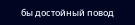бы достойный повод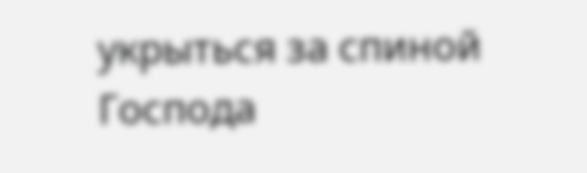укрыться за спиной Господа